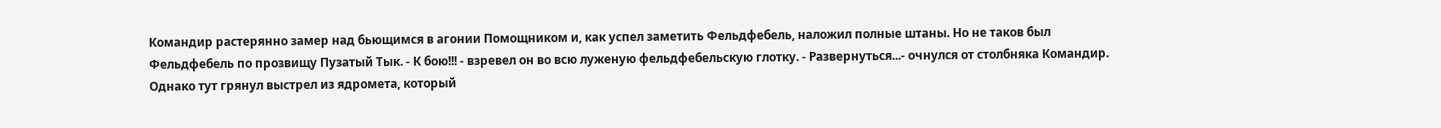Командир растерянно замер над бьющимся в агонии Помощником и, как успел заметить Фельдфебель, наложил полные штаны. Но не таков был Фельдфебель по прозвищу Пузатый Тык. - К бою!!! - взревел он во всю луженую фельдфебельскую глотку. - Развернуться...- очнулся от столбняка Командир. Однако тут грянул выстрел из ядромета, который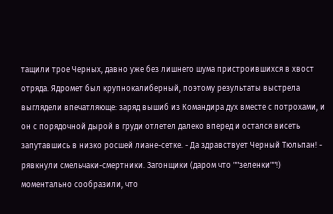тащили трое Черных, давно уже без лишнего шума пристроившихся в хвост отряда. Ядромет был крупнокалиберный, поэтому результаты выстрела выглядели впечатляюще: заряд вышиб из Командира дух вместе с потрохами, и он с порядочной дырой в груди отлетел далеко вперед и остался висеть запутавшись в низко росшей лиане-сетке. - Да здравствует Черный Тюльпан! - рявкнули смельчаки-смертники. Загонщики (даром что ""зеленки""!) моментально сообразили, что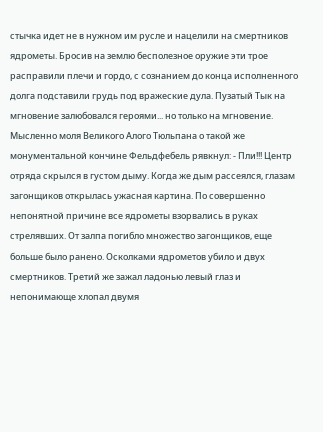стычка идет не в нужном им русле и нацелили на смертников ядрометы. Бросив на землю бесполезное оружие эти трое расправили плечи и гордо, с сознанием до конца исполненного долга подставили грудь под вражеские дула. Пузатый Тык на мгновение залюбовался героями... но только на мгновение. Мысленно моля Великого Алого Тюльпана о такой же монументальной кончине Фельдфебель рявкнул: - Пли!!! Центр отряда скрылся в густом дыму. Когда же дым рассеялся, глазам загонщиков открылась ужасная картина. По совершенно непонятной причине все ядрометы взорвались в руках стрелявших. От залпа погибло множество загонщиков, еще больше было ранено. Осколками ядрометов убило и двух смертников. Третий же зажал ладонью левый глаз и непонимающе хлопал двумя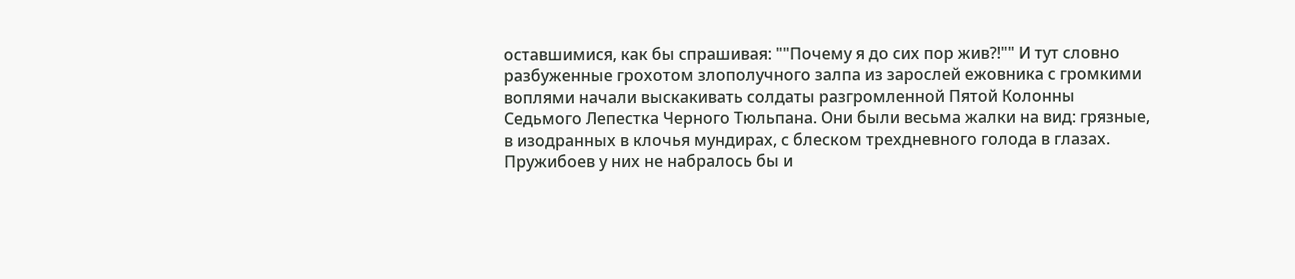оставшимися, как бы спрашивая: ""Почему я до сих пор жив?!"" И тут словно разбуженные грохотом злополучного залпа из зарослей ежовника с громкими воплями начали выскакивать солдаты разгромленной Пятой Колонны Седьмого Лепестка Черного Тюльпана. Они были весьма жалки на вид: грязные, в изодранных в клочья мундирах, с блеском трехдневного голода в глазах. Пружибоев у них не набралось бы и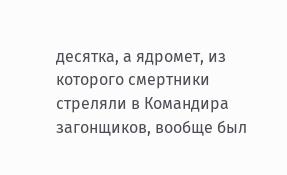десятка, а ядромет, из которого смертники стреляли в Командира загонщиков, вообще был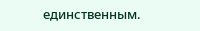единственным.